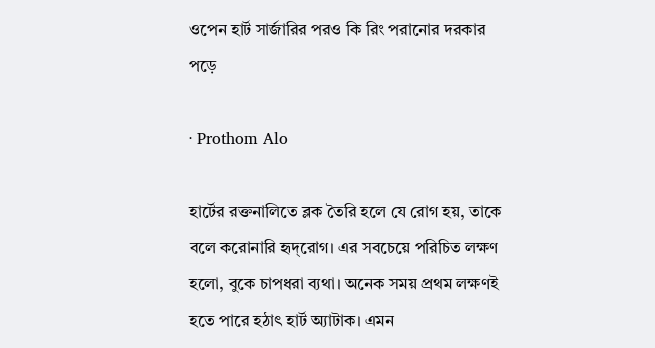ওপেন হার্ট সার্জারির পরও কি রিং পরানোর দরকার পড়ে

· Prothom Alo

হার্টের রক্তনালিতে ব্লক তৈরি হলে যে রোগ হয়, তাকে বলে করোনারি হৃদ্‌রোগ। এর সবচেয়ে পরিচিত লক্ষণ হলো, বুকে চাপধরা ব্যথা। অনেক সময় প্রথম লক্ষণই হতে পারে হঠাৎ হার্ট অ্যাটাক। এমন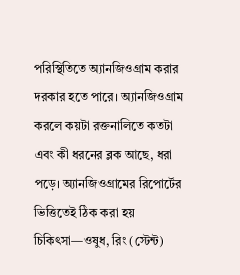পরিস্থিতিতে অ্যানজিওগ্রাম করার দরকার হতে পারে। অ্যানজিওগ্রাম করলে কয়টা রক্তনালিতে কতটা এবং কী ধরনের ব্লক আছে, ধরা পড়ে। অ্যানজিওগ্রামের রিপোর্টের ভিত্তিতেই ঠিক করা হয় চিকিৎসা—ওষুধ, রিং (স্টেন্ট)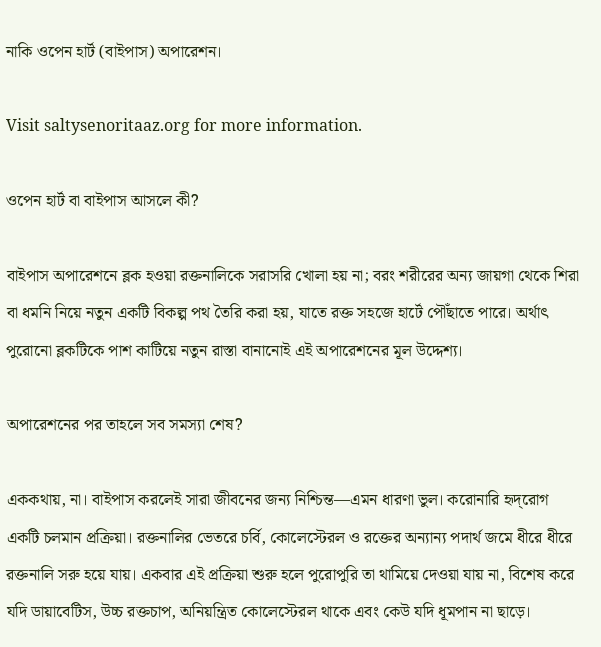নাকি ওপেন হার্ট (বাইপাস) অপারেশন।

Visit saltysenoritaaz.org for more information.

ওপেন হার্ট বা বাইপাস আসলে কী?

বাইপাস অপারেশনে ব্লক হওয়া রক্তনালিকে সরাসরি খোলা হয় না; বরং শরীরের অন্য জায়গা থেকে শিরা বা ধমনি নিয়ে নতুন একটি বিকল্প পথ তৈরি করা হয়, যাতে রক্ত সহজে হার্টে পৌঁছাতে পারে। অর্থাৎ পুরোনো ব্লকটিকে পাশ কাটিয়ে নতুন রাস্তা বানানোই এই অপারেশনের মূল উদ্দেশ্য।

অপারেশনের পর তাহলে সব সমস্যা শেষ?

এককথায়, না। বাইপাস করলেই সারা জীবনের জন্য নিশ্চিন্ত—এমন ধারণা ভুল। করোনারি হৃদ্‌রোগ একটি চলমান প্রক্রিয়া। রক্তনালির ভেতরে চর্বি, কোলেস্টেরল ও রক্তের অন্যান্য পদার্থ জমে ধীরে ধীরে রক্তনালি সরু হয়ে যায়। একবার এই প্রক্রিয়া শুরু হলে পুরোপুরি তা থামিয়ে দেওয়া যায় না, বিশেষ করে যদি ডায়াবেটিস, উচ্চ রক্তচাপ, অনিয়ন্ত্রিত কোলেস্টেরল থাকে এবং কেউ যদি ধূমপান না ছাড়ে।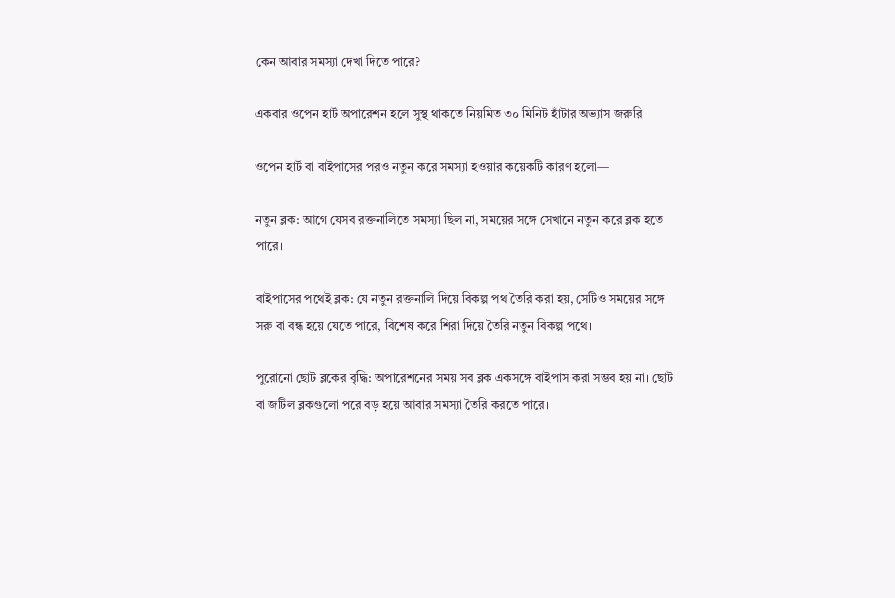কেন আবার সমস্যা দেখা দিতে পারে?

একবার ওপেন হার্ট অপারেশন হলে সুস্থ থাকতে নিয়মিত ৩০ মিনিট হাঁটার অভ্যাস জরুরি

ওপেন হার্ট বা বাইপাসের পরও নতুন করে সমস্যা হওয়ার কয়েকটি কারণ হলো—

নতুন ব্লক: আগে যেসব রক্তনালিতে সমস্যা ছিল না, সময়ের সঙ্গে সেখানে নতুন করে ব্লক হতে পারে।

বাইপাসের পথেই ব্লক: যে নতুন রক্তনালি দিয়ে বিকল্প পথ তৈরি করা হয়, সেটিও সময়ের সঙ্গে সরু বা বন্ধ হয়ে যেতে পারে, বিশেষ করে শিরা দিয়ে তৈরি নতুন বিকল্প পথে।

পুরোনো ছোট ব্লকের বৃদ্ধি: অপারেশনের সময় সব ব্লক একসঙ্গে বাইপাস করা সম্ভব হয় না। ছোট বা জটিল ব্লকগুলো পরে বড় হয়ে আবার সমস্যা তৈরি করতে পারে।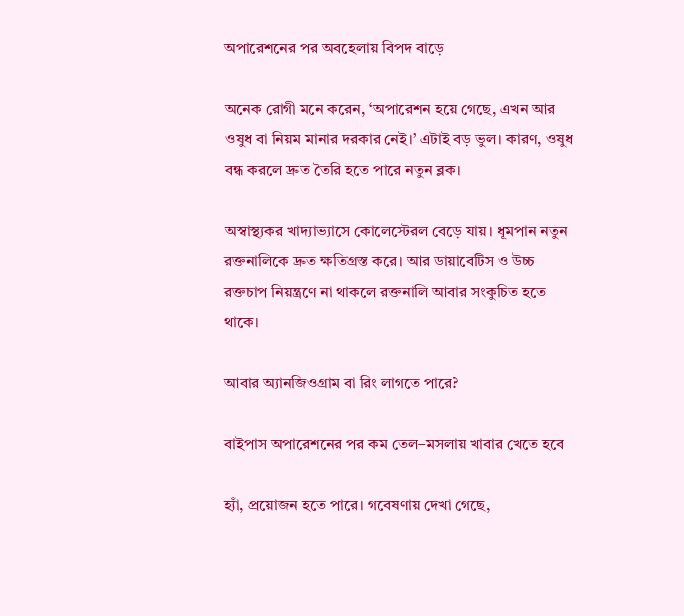অপারেশনের পর অবহেলায় বিপদ বাড়ে

অনেক রোগী মনে করেন, ‘অপারেশন হয়ে গেছে, এখন আর ওষুধ বা নিয়ম মানার দরকার নেই।’ এটাই বড় ভুল। কারণ, ওষুধ বন্ধ করলে দ্রুত তৈরি হতে পারে নতুন ব্লক।

অস্বাস্থ্যকর খাদ্যাভ্যাসে কোলেস্টেরল বেড়ে যায়। ধূমপান নতুন রক্তনালিকে দ্রুত ক্ষতিগ্রস্ত করে। আর ডায়াবেটিস ও উচ্চ রক্তচাপ নিয়ন্ত্রণে না থাকলে রক্তনালি আবার সংকুচিত হতে থাকে।

আবার অ্যানজিওগ্রাম বা রিং লাগতে পারে?

বাইপাস অপারেশনের পর কম তেল–মসলায় খাবার খেতে হবে

হ্যাঁ, প্রয়োজন হতে পারে। গবেষণায় দেখা গেছে,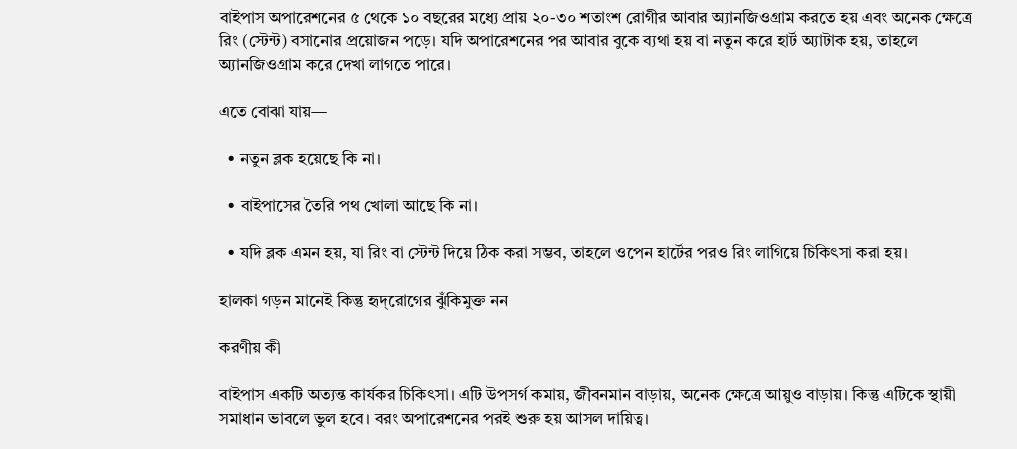বাইপাস অপারেশনের ৫ থেকে ১০ বছরের মধ্যে প্রায় ২০-৩০ শতাংশ রোগীর আবার অ্যানজিওগ্রাম করতে হয় এবং অনেক ক্ষেত্রে রিং (স্টেন্ট) বসানোর প্রয়োজন পড়ে। যদি অপারেশনের পর আবার বুকে ব্যথা হয় বা নতুন করে হার্ট অ্যাটাক হয়, তাহলে অ্যানজিওগ্রাম করে দেখা লাগতে পারে।

এতে বোঝা যায়—

  • নতুন ব্লক হয়েছে কি না।

  • বাইপাসের তৈরি পথ খোলা আছে কি না।

  • যদি ব্লক এমন হয়, যা রিং বা স্টেন্ট দিয়ে ঠিক করা সম্ভব, তাহলে ওপেন হার্টের পরও রিং লাগিয়ে চিকিৎসা করা হয়।

হালকা গড়ন মানেই কিন্তু হৃদ্‌রোগের ঝুঁকিমুক্ত নন

করণীয় কী

বাইপাস একটি অত্যন্ত কার্যকর চিকিৎসা। এটি উপসর্গ কমায়, জীবনমান বাড়ায়, অনেক ক্ষেত্রে আয়ুও বাড়ায়। কিন্তু এটিকে স্থায়ী সমাধান ভাবলে ভুল হবে। বরং অপারেশনের পরই শুরু হয় আসল দায়িত্ব।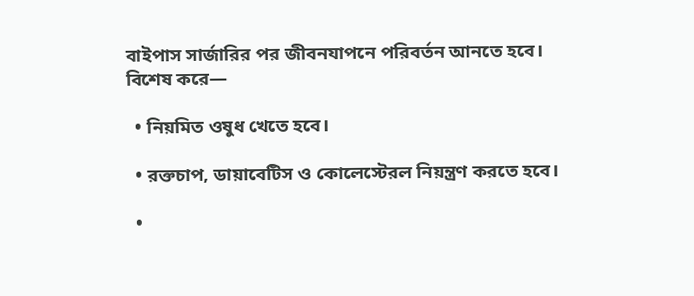বাইপাস সার্জারির পর জীবনযাপনে পরিবর্তন আনতে হবে। বিশেষ করে—

  • নিয়মিত ওষুধ খেতে হবে।

  • রক্তচাপ, ডায়াবেটিস ও কোলেস্টেরল নিয়ন্ত্রণ করতে হবে।

  •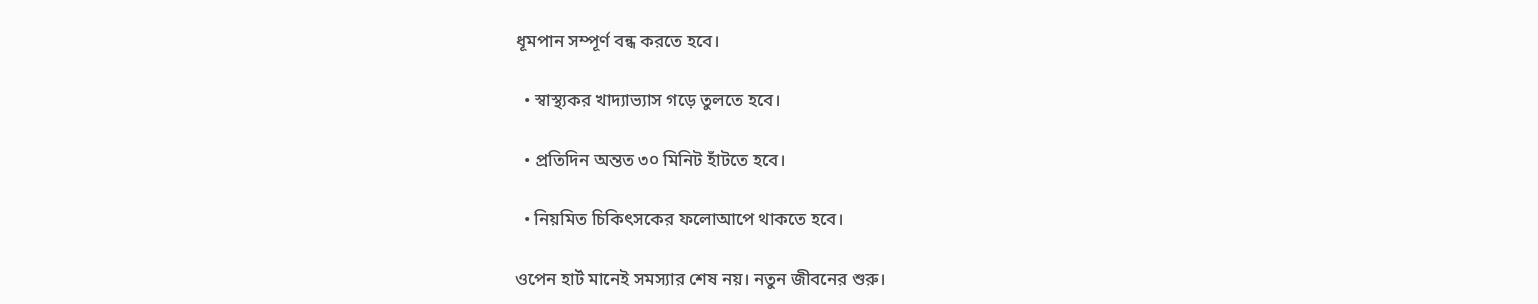ধূমপান সম্পূর্ণ বন্ধ করতে হবে।

  • স্বাস্থ্যকর খাদ্যাভ্যাস গড়ে তুলতে হবে।

  • প্রতিদিন অন্তত ৩০ মিনিট হাঁটতে হবে।

  • নিয়মিত চিকিৎসকের ফলোআপে থাকতে হবে।

ওপেন হার্ট মানেই সমস্যার শেষ নয়। নতুন জীবনের শুরু।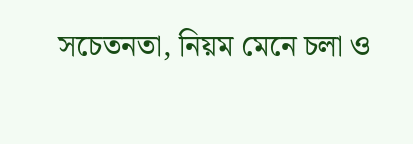সচেতনতা, নিয়ম মেনে চলা ও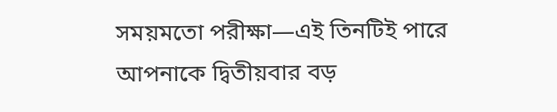সময়মতো পরীক্ষা—এই তিনটিই পারে আপনাকে দ্বিতীয়বার বড়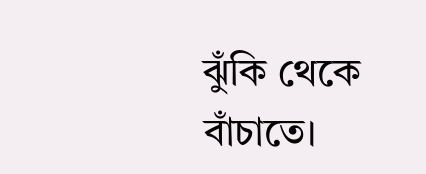ঝুঁকি থেকে বাঁচাতে।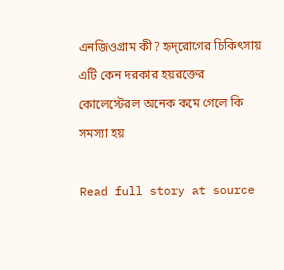এনজিওগ্রাম কী? হৃদ্‌রোগের চিকিৎসায় এটি কেন দরকার হয়রক্তের কোলেস্টেরল অনেক কমে গেলে কি সমস্যা হয়

Read full story at source